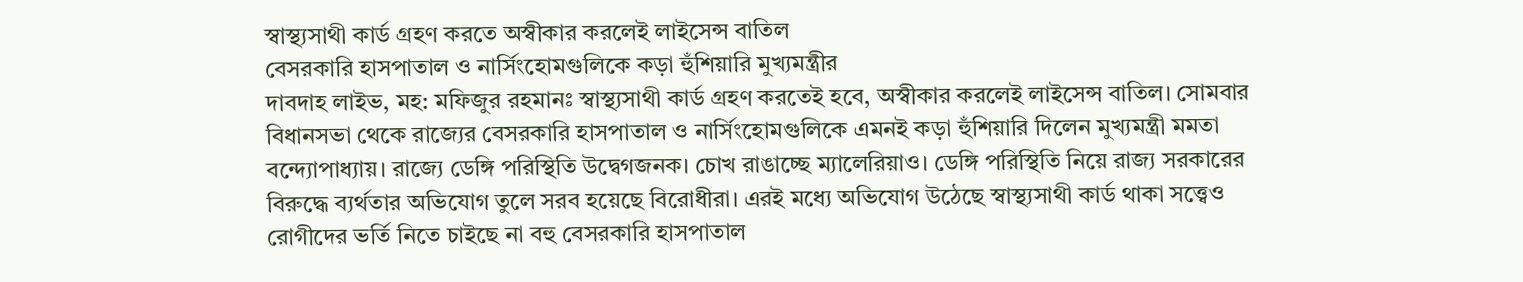স্বাস্থ্যসাথী কার্ড গ্রহণ করতে অস্বীকার করলেই লাইসেন্স বাতিল
বেসরকারি হাসপাতাল ও নার্সিংহোমগুলিকে কড়া হুঁশিয়ারি মুখ্যমন্ত্রীর
দাবদাহ লাইভ, মহ: মফিজুর রহমানঃ স্বাস্থ্যসাথী কার্ড গ্রহণ করতেই হবে, অস্বীকার করলেই লাইসেন্স বাতিল। সোমবার বিধানসভা থেকে রাজ্যের বেসরকারি হাসপাতাল ও নার্সিংহোমগুলিকে এমনই কড়া হুঁশিয়ারি দিলেন মুখ্যমন্ত্রী মমতা বন্দ্যোপাধ্যায়। রাজ্যে ডেঙ্গি পরিস্থিতি উদ্বেগজনক। চোখ রাঙাচ্ছে ম্যালেরিয়াও। ডেঙ্গি পরিস্থিতি নিয়ে রাজ্য সরকারের বিরুদ্ধে ব্যর্থতার অভিযোগ তুলে সরব হয়েছে বিরোধীরা। এরই মধ্যে অভিযোগ উঠেছে স্বাস্থ্যসাথী কার্ড থাকা সত্ত্বেও রোগীদের ভর্তি নিতে চাইছে না বহু বেসরকারি হাসপাতাল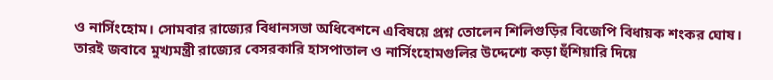ও নার্সিংহোম। সোমবার রাজ্যের বিধানসভা অধিবেশনে এবিষয়ে প্রশ্ন তোলেন শিলিগুড়ির বিজেপি বিধায়ক শংকর ঘোষ। তারই জবাবে মুখ্যমন্ত্রী রাজ্যের বেসরকারি হাসপাতাল ও নার্সিংহোমগুলির উদ্দেশ্যে কড়া হুঁশিয়ারি দিয়ে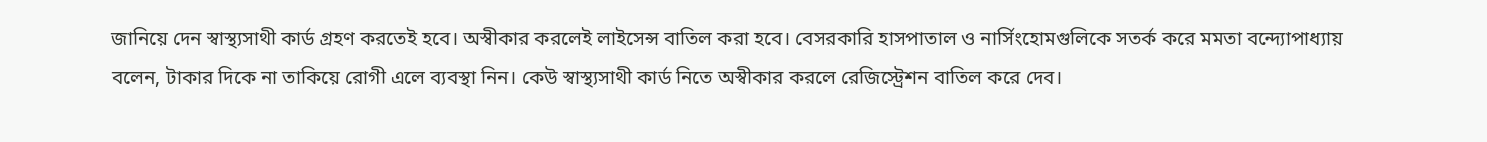জানিয়ে দেন স্বাস্থ্যসাথী কার্ড গ্রহণ করতেই হবে। অস্বীকার করলেই লাইসেন্স বাতিল করা হবে। বেসরকারি হাসপাতাল ও নার্সিংহোমগুলিকে সতর্ক করে মমতা বন্দ্যোপাধ্যায় বলেন, টাকার দিকে না তাকিয়ে রোগী এলে ব্যবস্থা নিন। কেউ স্বাস্থ্যসাথী কার্ড নিতে অস্বীকার করলে রেজিস্ট্রেশন বাতিল করে দেব।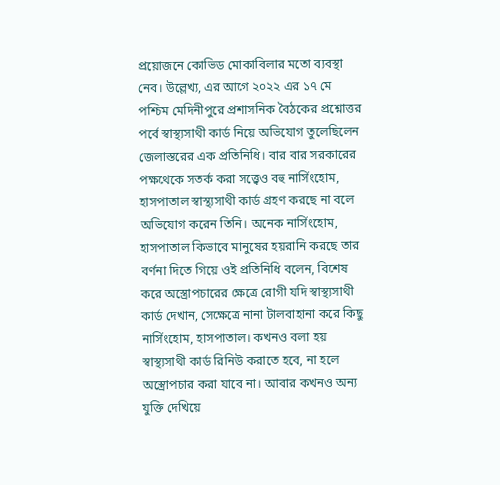প্রয়োজনে কোভিড মোকাবিলার মতো ব্যবস্থা নেব। উল্লেখ্য, এর আগে ২০২২ এর ১৭ মে পশ্চিম মেদিনীপুরে প্রশাসনিক বৈঠকের প্রশ্নোত্তর পর্বে স্বাস্থ্যসাথী কার্ড নিয়ে অভিযোগ তুলেছিলেন জেলাস্তরের এক প্রতিনিধি। বার বার সরকারের পক্ষথেকে সতর্ক করা সত্ত্বেও বহু নার্সিংহোম, হাসপাতাল স্বাস্থ্যসাথী কার্ড গ্রহণ করছে না বলে অভিযোগ করেন তিনি। অনেক নার্সিংহোম, হাসপাতাল কিভাবে মানুষের হয়রানি করছে তার বর্ণনা দিতে গিয়ে ওই প্রতিনিধি বলেন, বিশেষ করে অস্ত্রোপচারের ক্ষেত্রে রোগী যদি স্বাস্থ্যসাথী কার্ড দেখান, সেক্ষেত্রে নানা টালবাহানা করে কিছু নার্সিংহোম, হাসপাতাল। কখনও বলা হয় স্বাস্থ্যসাথী কার্ড রিনিউ করাতে হবে, না হলে অস্ত্রোপচার করা যাবে না। আবার কখনও অন্য যুক্তি দেখিয়ে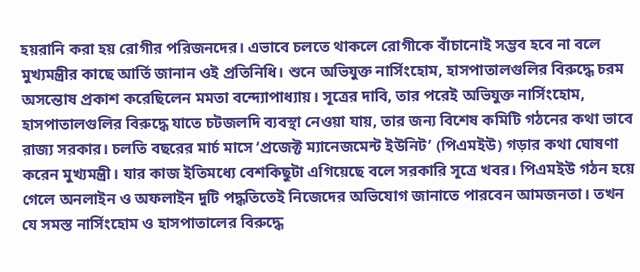হয়রানি করা হয় রোগীর পরিজনদের। এভাবে চলতে থাকলে রোগীকে বাঁচানোই সম্ভব হবে না বলে মুখ্যমন্ত্রীর কাছে আর্তি জানান ওই প্রতিনিধি। শুনে অভিযুক্ত নার্সিংহোম, হাসপাতালগুলির বিরুদ্ধে চরম অসন্তোষ প্রকাশ করেছিলেন মমতা বন্দ্যোপাধ্যায়। সূত্রের দাবি, তার পরেই অভিযুক্ত নার্সিংহোম, হাসপাতালগুলির বিরুদ্ধে যাতে চটজলদি ব্যবস্থা নেওয়া যায়, তার জন্য বিশেষ কমিটি গঠনের কথা ভাবে রাজ্য সরকার। চলতি বছরের মার্চ মাসে ‘প্রজেক্ট ম্যানেজমেন্ট ইউনিট’ (পিএমইউ) গড়ার কথা ঘোষণা করেন মুখ্যমন্ত্রী। যার কাজ ইতিমধ্যে বেশকিছুটা এগিয়েছে বলে সরকারি সূত্রে খবর। পিএমইউ গঠন হয়ে গেলে অনলাইন ও অফলাইন দুটি পদ্ধতিতেই নিজেদের অভিযোগ জানাতে পারবেন আমজনতা। তখন যে সমস্ত নার্সিংহোম ও হাসপাতালের বিরুদ্ধে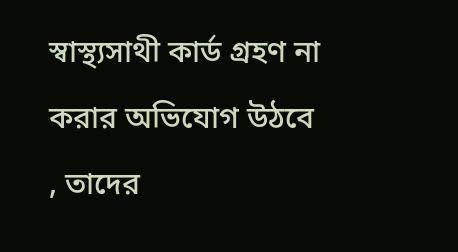স্বাস্থ্যসাথী কার্ড গ্রহণ না করার অভিযোগ উঠবে , তাদের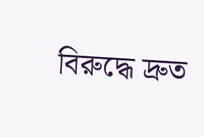বিরুদ্ধে দ্রুত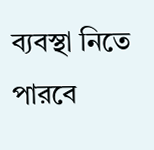ব্যবস্থা নিতে পারবে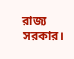রাজ্য সরকার।